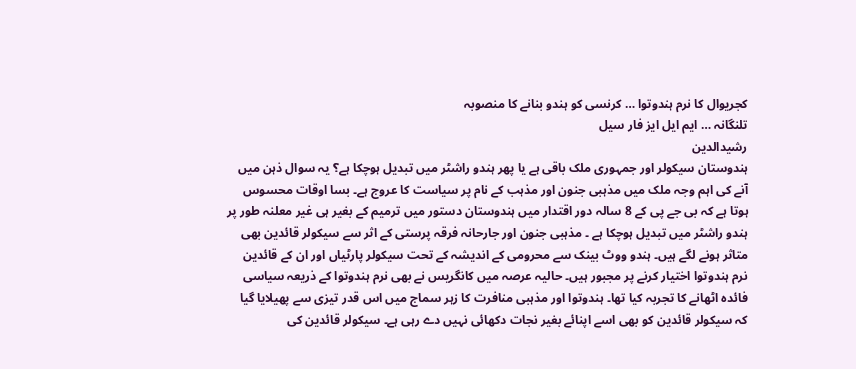کجریوال کا نرم ہندوتوا … کرنسی کو ہندو بنانے کا منصوبہ
تلنگانہ … ایم ایل ایز فار سیل
رشیدالدین
ہندوستان سیکولر اور جمہوری ملک باقی ہے یا پھر ہندو راشٹر میں تبدیل ہوچکا ہے؟ یہ سوال ذہن میں آنے کی اہم وجہ ملک میں مذہبی جنون اور مذہب کے نام پر سیاست کا عروج ہے۔ بسا اوقات محسوس ہوتا ہے کہ بی جے پی کے 8 سالہ دور اقتدار میں ہندوستان دستور میں ترمیم کے بغیر ہی غیر معلنہ طور پر ہندو راشٹر میں تبدیل ہوچکا ہے ۔ مذہبی جنون اور جارحانہ فرقہ پرستی کے اثر سے سیکولر قائدین بھی متاثر ہونے لگے ہیں۔ ہندو ووٹ بینک سے محرومی کے اندیشہ کے تحت سیکولر پارٹیاں اور ان کے قائدین نرم ہندوتوا اختیار کرنے پر مجبور ہیں۔ حالیہ عرصہ میں کانگریس نے بھی نرم ہندوتوا کے ذریعہ سیاسی فائدہ اٹھانے کا تجربہ کیا تھا۔ ہندوتوا اور مذہبی منافرت کا زہر سماج میں اس قدر تیزی سے پھیلایا گیا کہ سیکولر قائدین کو بھی اسے اپنائے بغیر نجات دکھائی نہیں دے رہی ہے۔ سیکولر قائدین کی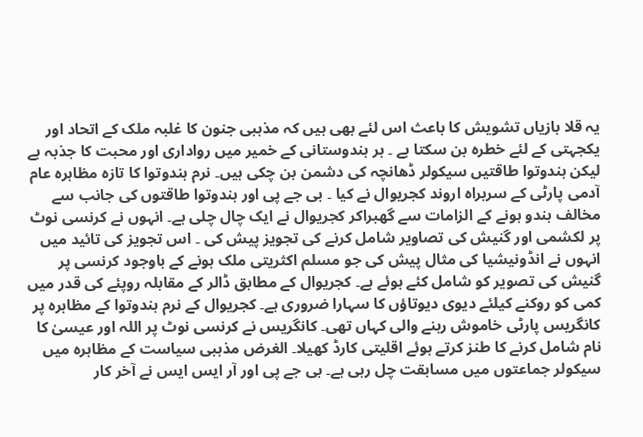یہ قلا بازیاں تشویش کا باعث اس لئے بھی ہیں کہ مذہبی جنون کا غلبہ ملک کے اتحاد اور یکجہتی کے لئے خطرہ بن سکتا ہے ۔ ہر ہندوستانی کے خمیر میں رواداری اور محبت کا جذبہ ہے لیکن ہندوتوا طاقتیں سیکولر ڈھانچہ کی دشمن بن چکی ہیں۔ نرم ہندوتوا کا تازہ مظاہرہ عام آدمی پارٹی کے سربراہ اروند کجریوال نے کیا ۔ بی جے پی اور ہندوتوا طاقتوں کی جانب سے مخالف ہندو ہونے کے الزامات سے گھبراکر کجریوال نے ایک چال چلی ہے۔ انہوں نے کرنسی نوٹ پر لکشمی اور گنیش کی تصاویر شامل کرنے کی تجویز پیش کی ۔ اس تجویز کی تائید میں انہوں نے انڈونیشیا کی مثال پیش کی جو مسلم اکثریتی ملک ہونے کے باوجود کرنسی پر گنیش کی تصویر کو شامل کئے ہوئے ہے۔ کجریوال کے مطابق ڈالر کے مقابلہ روپئے کی قدر میں کمی کو روکنے کیلئے دیوی دیوتاؤں کا سہارا ضروری ہے۔ کجریوال کے نرم ہندوتوا کے مظاہرہ پر کانگریس پارٹی خاموش رہنے والی کہاں تھی۔ کانگریس نے کرنسی نوٹ پر اللہ اور عیسیٰ کا نام شامل کرنے کا طنز کرتے ہوئے اقلیتی کارڈ کھیلا۔ الغرض مذہبی سیاست کے مظاہرہ میں سیکولر جماعتوں میں مسابقت چل رہی ہے۔ بی جے پی اور آر ایس ایس نے آخر کار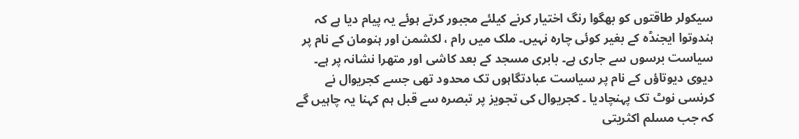سیکولر طاقتوں کو بھگوا رنگ اختیار کرنے کیلئے مجبور کرتے ہوئے یہ پیام دیا ہے کہ ہندوتوا ایجنڈہ کے بغیر کوئی چارہ نہیں۔ ملک میں رام ، لکشمن اور ہنومان کے نام پر سیاست برسوں سے جاری ہے۔ بابری مسجد کے بعد کاشی اور متھرا نشانہ پر ہے۔ دیوی دیوتاؤں کے نام پر سیاست عبادتگاہوں تک محدود تھی جسے کجریوال نے کرنسی نوٹ تک پہنچادیا ۔ کجریوال کی تجویز پر تبصرہ سے قبل ہم کہنا یہ چاہیں گے کہ جب مسلم اکثریتی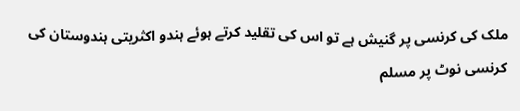ملک کی کرنسی پر گنیش ہے تو اس کی تقلید کرتے ہوئے ہندو اکثریتی ہندوستان کی کرنسی نوٹ پر مسلم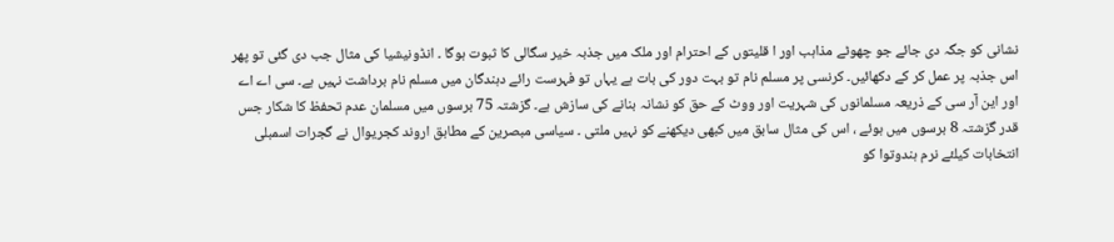نشانی کو جگہ دی جائے جو چھوٹے مذاہب اور ا قلیتوں کے احترام اور ملک میں جذبہ خیر سگالی کا ثبوت ہوگا ۔ انڈونیشیا کی مثال جب دی گئی تو پھر اس جذبہ پر عمل کر کے دکھائیں۔ کرنسی پر مسلم نام تو بہت دور کی بات ہے یہاں تو فہرست رائے دہندگان میں مسلم نام برداشت نہیں ہے۔ سی اے اے اور این آر سی کے ذریعہ مسلمانوں کی شہریت اور ووٹ کے حق کو نشانہ بنانے کی سازش ہے۔ گزشتہ 75 برسوں میں مسلمان عدم تحفظ کا شکار جس قدر گزشتہ 8 برسوں میں ہوئے ، اس کی مثال سابق میں کبھی دیکھنے کو نہیں ملتی ۔ سیاسی مبصرین کے مطابق اروند کجریوال نے گجرات اسمبلی انتخابات کیلئے نرم ہندوتوا کو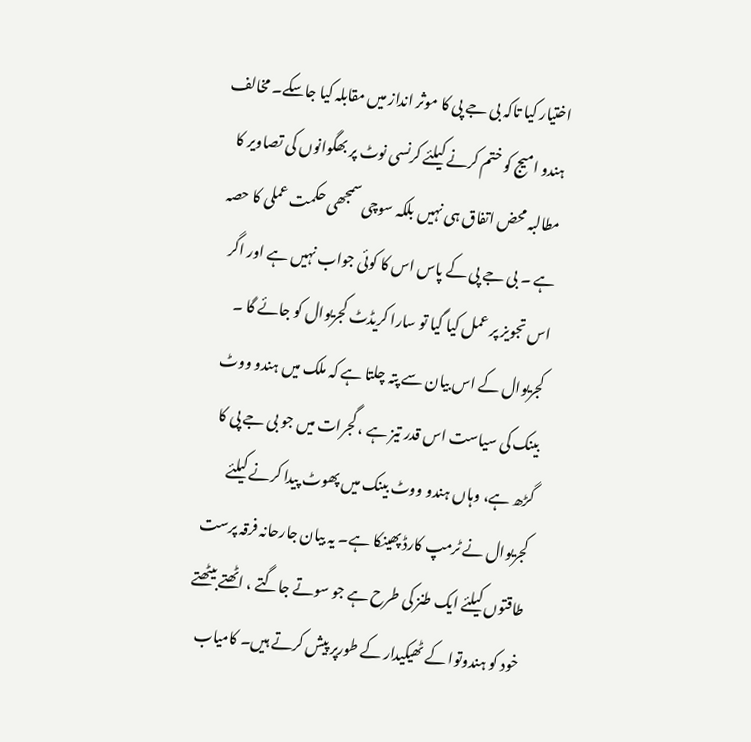اختیار کیا تاکہ بی جے پی کا موثر انداز میں مقابلہ کیا جاسکے۔ مخالف ہندو امیج کو ختم کرنے کیلئے کرنسی نوٹ پر بھگوانوں کی تصاویر کا مطالبہ محض اتفاق ہی نہیں بلکہ سوچی سمجھی حکمت عملی کا حصہ ہے ۔ بی جے پی کے پاس اس کا کوئی جواب نہیں ہے اور اگر اس تجویز پر عمل کیا گیا تو سارا کریڈٹ کجریوال کو جائے گا ۔ کجریوال کے اس بیان سے پتہ چلتا ہے کہ ملک میں ہندو ووٹ بینک کی سیاست اس قدر تیز ہے ، گجرات میں جو بی جے پی کا گڑھ ہے، وہاں ہندو ووٹ بینک میں پھوٹ پیدا کرنے کیلئے کجریوال نے ٹرمپ کارڈ پھینکا ہے۔ یہ بیان جارحانہ فرقہ پرست طاقتوں کیلئے ایک طنز کی طرح ہے جو سوتے جاگتے ، اٹھتے بیٹھتے خود کو ہندوتوا کے ٹھیکیدار کے طورپر پیش کرتے ہیں۔ کامیاب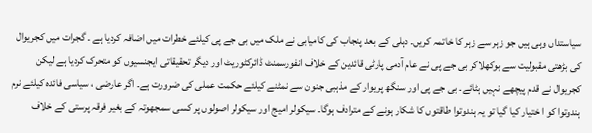سیاستداں وہی ہیں جو زہر سے زہر کا خاتمہ کریں۔ دہلی کے بعد پنجاب کی کامیابی نے ملک میں بی جے پی کیلئے خطرات میں اضافہ کردیا ہے ۔ گجرات میں کجریوال کی بڑھتی مقبولیت سے بوکھلاکر بی جے پی نے عام آدمی پارٹی قائدین کے خلاف انفورسمنٹ ڈائرکٹوریٹ اور دیگر تحقیقاتی ایجنسیوں کو متحرک کردیا ہے لیکن کجریوال نے قدم پیچھے نہیں ہٹائے۔ بی جے پی اور سنگھ پریوار کے مذہبی جنون سے نمٹنے کیلئے حکمت عملی کی ضرورت ہے۔ اگر عارضی ، سیاسی فائدہ کیلئے نرم ہندوتوا کو ا ختیار کیا گیا تو یہ ہندوتوا طاقتوں کا شکار ہونے کے مترادف ہوگا۔ سیکولر امیج اور سیکولر اصولوں پر کسی سمجھوتہ کے بغیر فرقہ پرستی کے خلاف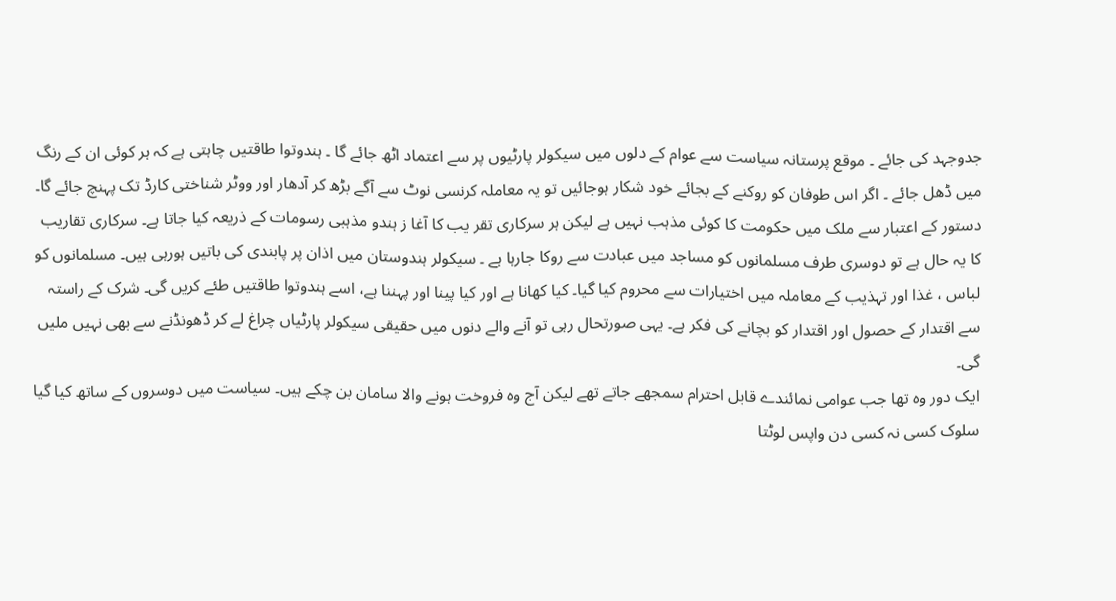جدوجہد کی جائے ۔ موقع پرستانہ سیاست سے عوام کے دلوں میں سیکولر پارٹیوں پر سے اعتماد اٹھ جائے گا ۔ ہندوتوا طاقتیں چاہتی ہے کہ ہر کوئی ان کے رنگ میں ڈھل جائے ۔ اگر اس طوفان کو روکنے کے بجائے خود شکار ہوجائیں تو یہ معاملہ کرنسی نوٹ سے آگے بڑھ کر آدھار اور ووٹر شناختی کارڈ تک پہنچ جائے گا۔ دستور کے اعتبار سے ملک میں حکومت کا کوئی مذہب نہیں ہے لیکن ہر سرکاری تقر یب کا آغا ز ہندو مذہبی رسومات کے ذریعہ کیا جاتا ہے۔ سرکاری تقاریب کا یہ حال ہے تو دوسری طرف مسلمانوں کو مساجد میں عبادت سے روکا جارہا ہے ۔ سیکولر ہندوستان میں اذان پر پابندی کی باتیں ہورہی ہیں۔ مسلمانوں کو لباس ، غذا اور تہذیب کے معاملہ میں اختیارات سے محروم کیا گیا۔ کیا کھانا ہے اور کیا پینا اور پہننا ہے، اسے ہندوتوا طاقتیں طئے کریں گی۔ شرک کے راستہ سے اقتدار کے حصول اور اقتدار کو بچانے کی فکر ہے۔ یہی صورتحال رہی تو آنے والے دنوں میں حقیقی سیکولر پارٹیاں چراغ لے کر ڈھونڈنے سے بھی نہیں ملیں گی۔
ایک دور وہ تھا جب عوامی نمائندے قابل احترام سمجھے جاتے تھے لیکن آج وہ فروخت ہونے والا سامان بن چکے ہیں۔ سیاست میں دوسروں کے ساتھ کیا گیا سلوک کسی نہ کسی دن واپس لوٹتا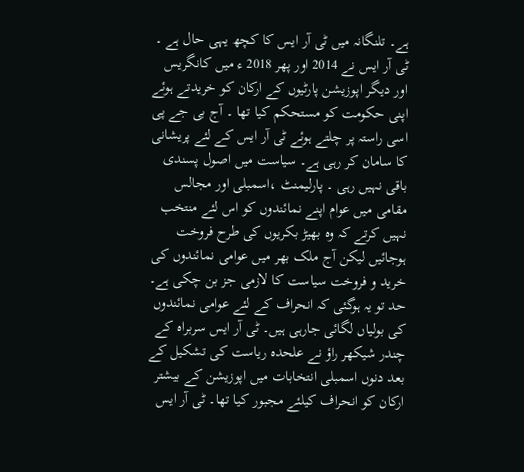ہے۔ تلنگانہ میں ٹی آر ایس کا کچھ یہی حال ہے ۔ ٹی آر ایس نے 2014 اور پھر 2018 ء میں کانگریس اور دیگر اپوزیشن پارٹیوں کے ارکان کو خریدتے ہوئے اپنی حکومت کو مستحکم کیا تھا ۔ آج بی جے پی اسی راستہ پر چلتے ہوئے ٹی آر ایس کے لئے پریشانی کا سامان کر رہی ہے۔ سیاست میں اصول پسندی باقی نہیں رہی ۔ پارلیمنٹ ،اسمبلی اور مجالس مقامی میں عوام اپنے نمائندوں کو اس لئے منتخب نہیں کرتے کہ وہ بھیڑ بکریوں کی طرح فروخت ہوجائیں لیکن آج ملک بھر میں عوامی نمائندوں کی خرید و فروخت سیاست کا لازمی جز بن چکی ہے۔ حد تو یہ ہوگئی کہ انحراف کے لئے عوامی نمائندوں کی بولیاں لگائی جارہی ہیں۔ ٹی آر ایس سربراہ کے چندر شیکھر راؤ نے علحدہ ریاست کی تشکیل کے بعد دنوں اسمبلی انتخابات میں اپوزیشن کے بیشتر ارکان کو انحراف کیلئے مجبور کیا تھا۔ ٹی آر ایس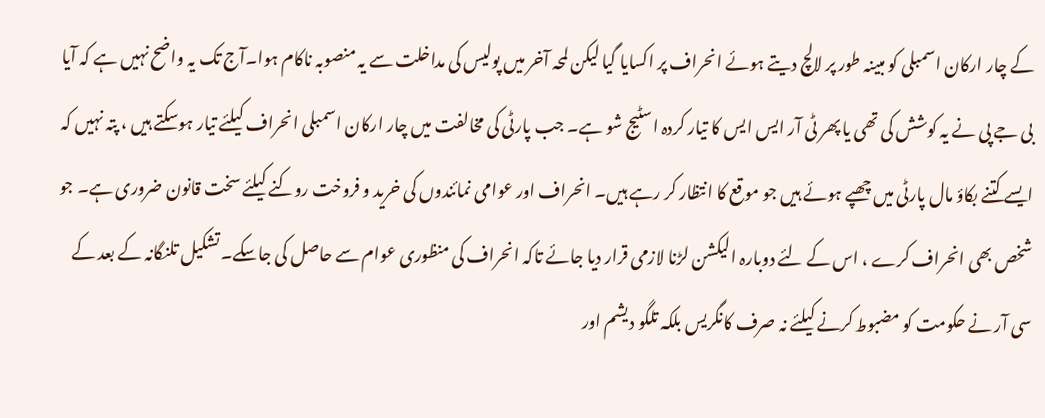کے چار ارکان اسمبلی کو مبینہ طور پر لالچ دیتے ہوئے انحراف پر اکسایا گیا لیکن لمحہ آخر میں پولیس کی مداخلت سے یہ منصوبہ ناکام ہوا۔آج تک یہ واضح نہیں ہے کہ آیا بی جے پی نے یہ کوشش کی تھی یا پھر ٹی آر ایس ایس کا تیار کردہ اسٹیج شو ہے۔ جب پارٹی کی مخالفت میں چار ارکان اسمبلی انحراف کیلئے تیار ہوسکتے ہیں ، پتہ نہیں کہ ایسے کتنے بکاؤ مال پارٹی میں چھپے ہوئے ہیں جو موقع کا انتظار کر رہے ہیں۔ انحراف اور عوامی نمائندوں کی خرید و فروخت روکنے کیلئے سخت قانون ضروری ہے۔ جو شخص بھی انحراف کرے ، اس کے لئے دوبارہ الیکشن لڑنا لازمی قرار دیا جائے تاکہ انحراف کی منظوری عوام سے حاصل کی جاسکے۔ تشکیل تلنگانہ کے بعد کے سی آر نے حکومت کو مضبوط کرنے کیلئے نہ صرف کانگریس بلکہ تلگو دیشم اور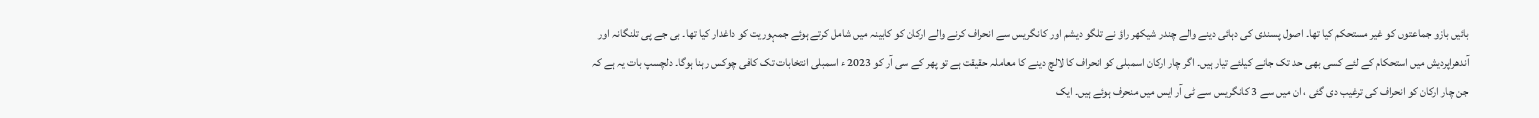بائیں بازو جماعتوں کو غیر مستحکم کیا تھا۔ اصول پسندی کی دہائی دینے والے چندر شیکھر راؤ نے تلگو دیشم اور کانگریس سے انحراف کرنے والے ارکان کو کابینہ میں شامل کرتے ہوئے جمہوریت کو داغدار کیا تھا۔ بی جے پی تلنگانہ اور آندھراپردیش میں استحکام کے لئے کسی بھی حد تک جانے کیلئے تیار ہیں۔ اگر چار ارکان اسمبلی کو انحراف کا لالچ دینے کا معاملہ حقیقت ہے تو پھر کے سی آر کو 2023 ء اسمبلی انتخابات تک کافی چوکس رہنا ہوگا۔ دلچسپ بات یہ ہے کہ جن چار ارکان کو انحراف کی ترغیب دی گئی ، ان میں سے 3 کانگریس سے ٹی آر ایس میں منحرف ہوئے ہیں۔ ایک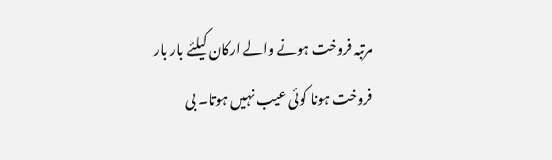مرتبہ فروخت ہونے والے ارکان کیلئے بار بار فروخت ہونا کوئی عیب نہیں ہوتا۔ بی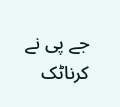جے پی نے کرناٹک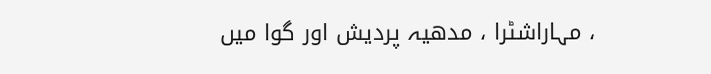، مہاراشٹرا ، مدھیہ پردیش اور گوا میں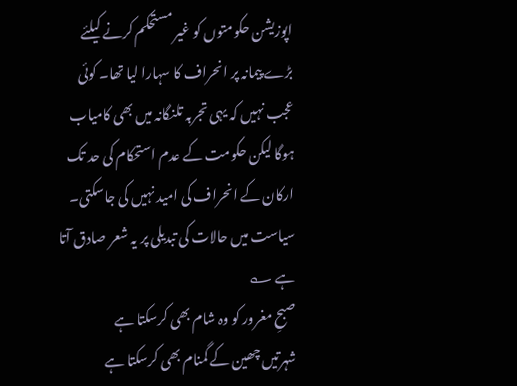اپوزیشن حکومتوں کو غیر مستحکم کرنے کیلئے بڑے پیمانہ پر انحراف کا سہارا لیا تھا۔ کوئی عجب نہیں کہ یہی تجربہ تلنگانہ میں بھی کامیاب ہوگا لیکن حکومت کے عدم استحکام کی حد تک ارکان کے انحراف کی امید نہیں کی جاسکتی۔ سیاست میں حالات کی تبدیلی پر یہ شعر صادق آتا ہے ؎
صبحِ مغرور کو وہ شام بھی کرسکتا ہے
شہرتیں چھین کے گمنام بھی کرسکتا ہے